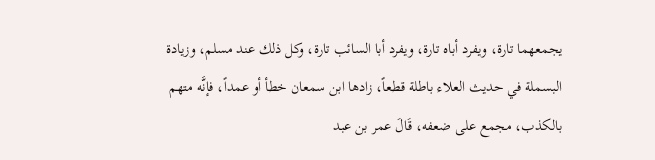يجمعهما تارة، ويفرد أباه تارة، ويفرد أبا السائب تارة، وكل ذلك عند مسلم، وزيادة البسملة في حديث العلاء باطلة قطعاً، زادها ابن سمعان خطأ أو عمداً، فإنَّه متهم بالكذب، مجمع على ضعفه، قَالَ عمر بن عبد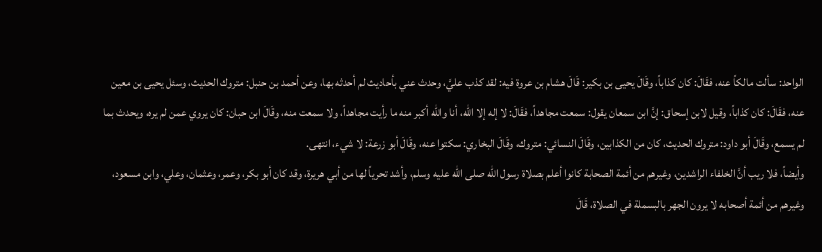الواحد: سألت مالكاً عنه، فقَالَ: كان كذاباً، وقَالَ يحيى بن بكير: قَالَ هشام بن عروة فيه: لقد كذب عليَّ، وحدث عني بأحاديث لم أحدثه بها، وعن أحمد بن حنبل: متروك الحديث، وسئل يحيى بن معين عنه، فقَالَ: كان كذاباً، وقيل لابن إسحاق: إنَّ ابن سمعان يقول: سمعت مجاهداً، فقَالَ: لا إله إلا الله، أنا والله أكبر منه ما رأيت مجاهداً، ولا سمعت منه، وقَالَ ابن حبان: كان يروي عمن لم يره، ويحدث بما لم يسمع، وقَالَ أبو داود: متروك الحديث، كان من الكذابين، وقَالَ النسائي: متروك، وقَالَ البخاري: سكتوا عنه، وقَالَ أبو زرعة: لا شيء، انتهى.
وأيضاً، فلا ريب أنَّ الخلفاء الراشدين، وغيرهم من أئمة الصحابة كانوا أعلم بصلاة رسول الله صلى الله عليه وسلم، وأشد تحرياً لها من أبي هريرة، وقد كان أبو بكر، وعمر، وعثمان، وعلي، وابن مسعود، وغيرهم من أئمة أصحابه لا يرون الجهر بالبسملة في الصلاة، قَالَ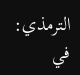الترمذي: في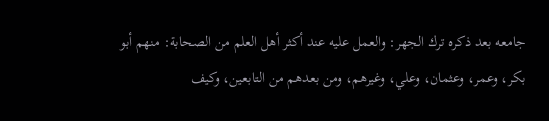جامعه بعد ذكره ترك الجهر: والعمل عليه عند أكثر أهل العلم من الصحابة: منهم أبو بكر، وعمر، وعثمان، وعلي، وغيرهم، ومن بعدهم من التابعين، وكيف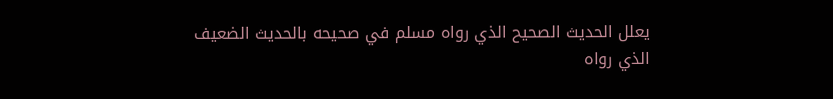يعلل الحديث الصحيح الذي رواه مسلم في صحيحه بالحديث الضعيف الذي رواه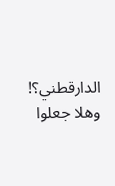الدارقطني؟! وهلا جعلوا